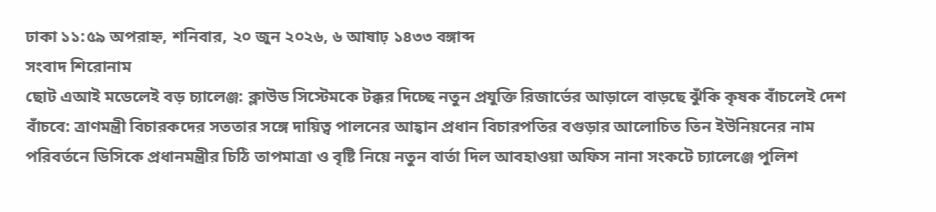ঢাকা ১১:৫৯ অপরাহ্ন, শনিবার, ২০ জুন ২০২৬, ৬ আষাঢ় ১৪৩৩ বঙ্গাব্দ
সংবাদ শিরোনাম
ছোট এআই মডেলেই বড় চ্যালেঞ্জ: ক্লাউড সিস্টেমকে টক্কর দিচ্ছে নতুন প্রযুক্তি রিজার্ভের আড়ালে বাড়ছে ঝুঁকি কৃষক বাঁচলেই দেশ বাঁচবে: ত্রাণমন্ত্রী বিচারকদের সততার সঙ্গে দায়িত্ব পালনের আহ্বান প্রধান বিচারপতির বগুড়ার আলোচিত তিন ইউনিয়নের নাম পরিবর্তনে ডিসিকে প্রধানমন্ত্রীর চিঠি তাপমাত্রা ও বৃষ্টি নিয়ে নতুন বার্তা দিল আবহাওয়া অফিস নানা সংকটে চ্যালেঞ্জে পুলিশ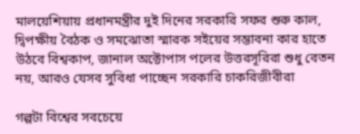মালয়েশিয়ায় প্রধানমন্ত্রীর দুই দিনের সরকারি সফর শুরু কাল, দ্বিপক্ষীয় বৈঠক ও সমঝোতা স্মারক সইয়ের সম্ভাবনা কার হাতে উঠবে বিশ্বকাপ, জানাল অক্টোপাস পলের উত্তরসূরিরা শুধু বেতন নয়, আরও যেসব সুবিধা পাচ্ছেন সরকারি চাকরিজীবীরা

গল্পটা বিশ্বের সবচেয়ে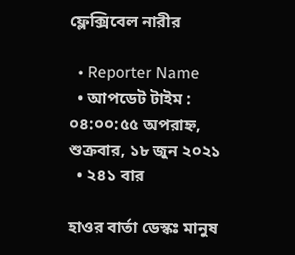ফ্লেক্সিবেল নারীর

  • Reporter Name
  • আপডেট টাইম : ০৪:০০:৫৫ অপরাহ্ন, শুক্রবার, ১৮ জুন ২০২১
  • ২৪১ বার

হাওর বার্তা ডেস্কঃ মানুষ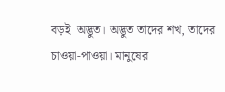বড়ই  অদ্ভুত। অদ্ভুত তাদের শখ, তাদের চাওয়া-পাওয়া। মানুষের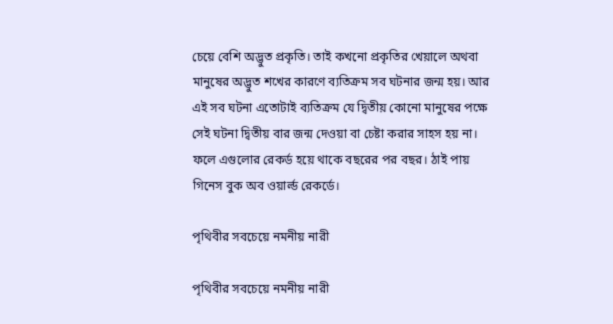চেয়ে বেশি অদ্ভুত প্রকৃতি। তাই কখনো প্রকৃতির খেয়ালে অথবা মানুষের অদ্ভুত শখের কারণে ব্যতিক্রম সব ঘটনার জন্ম হয়। আর এই সব ঘটনা এতোটাই ব্যতিক্রম যে দ্বিতীয় কোনো মানুষের পক্ষে সেই ঘটনা দ্বিতীয় বার জন্ম দেওয়া বা চেষ্টা করার সাহস হয় না। ফলে এগুলোর রেকর্ড হয়ে থাকে বছরের পর বছর। ঠাই পায় গিনেস বুক অব ওয়ার্ল্ড রেকর্ডে।

পৃথিবীর সবচেয়ে নমনীয় নারী

পৃথিবীর সবচেয়ে নমনীয় নারী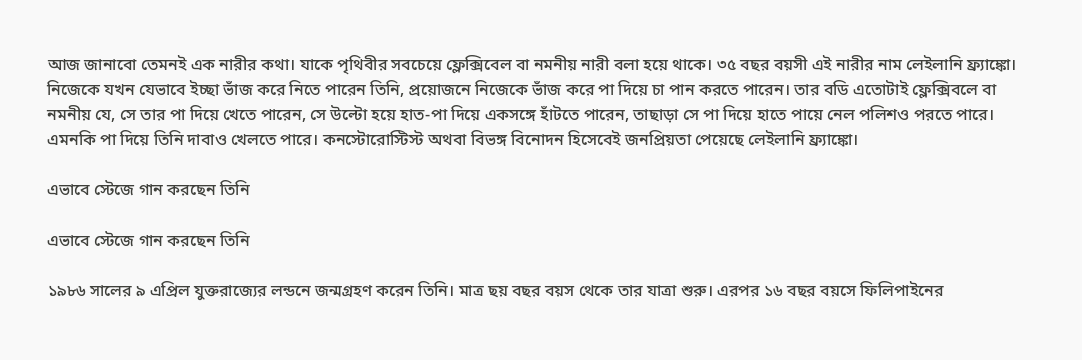আজ জানাবো তেমনই এক নারীর কথা। যাকে পৃথিবীর সবচেয়ে ফ্লেক্সিবেল বা নমনীয় নারী বলা হয়ে থাকে। ৩৫ বছর বয়সী এই নারীর নাম লেইলানি ফ্র্যাঙ্কো। নিজেকে যখন যেভাবে ইচ্ছা ভাঁজ করে নিতে পারেন তিনি, প্রয়োজনে নিজেকে ভাঁজ করে পা দিয়ে চা পান করতে পারেন। তার বডি এতোটাই ফ্লেক্সিবলে বা নমনীয় যে, সে তার পা দিয়ে খেতে পারেন, সে উল্টো হয়ে হাত-পা দিয়ে একসঙ্গে হাঁটতে পারেন, তাছাড়া সে পা দিয়ে হাতে পায়ে নেল পলিশও পরতে পারে। এমনকি পা দিয়ে তিনি দাবাও খেলতে পারে। কনস্টোরোস্টিস্ট অথবা বিভঙ্গ বিনোদন হিসেবেই জনপ্রিয়তা পেয়েছে লেইলানি ফ্র্যাঙ্কো।

এভাবে স্টেজে গান করছেন তিনি

এভাবে স্টেজে গান করছেন তিনি

১৯৮৬ সালের ৯ এপ্রিল যুক্তরাজ্যের লন্ডনে জন্মগ্রহণ করেন তিনি। মাত্র ছয় বছর বয়স থেকে তার যাত্রা শুরু। এরপর ১৬ বছর বয়সে ফিলিপাইনের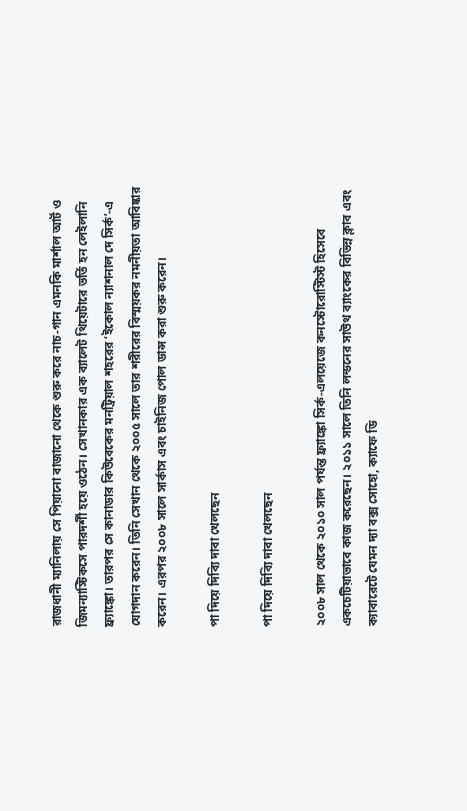রাজধানী ম্যানিলায় সে পিয়ানো বাজানো থেকে শুরু করে নাচ-গান এমনকি মার্শাল আর্ট ও জিমন্যাস্টিকসে পারদর্শী হয়ে ওঠেন। সেখানকার এক ব্যালেট থিয়েটারে ভর্তি হন লেইলানি ফ্র্যাঙ্কো। তারপর সে কানাডার কিউবেকের মনট্রিয়াল শহরের ‘ইকোল ন্যাশনাল দে সির্ক’-এ যোগদান করেন। তিনি সেখান থেকে ২০০৫ সালে তার শরীরের বিস্ময়কর নমনীয়তা আবিষ্কার করেন। এরপর ২০০৮ সালে সার্কাস এবং চাইনিজ পোল ডান্স করা শুরু করেন।

পা দিয়ে দিব্যি দাবা খেলছেন

পা দিয়ে দিব্যি দাবা খেলছেন

২০০৮ সাল থেকে ২০১০ সাল পর্যন্ত ফ্র্যাঙ্কো সির্ক-এলয়েজে কনস্টোরোস্টিস্ট হিসেবে একচেটিয়াভাবে কাজ করেছেন। ২০১১ সালে তিনি লন্ডনের সাউথ ব্যাংকের বিভিন্ন ক্লাব এবং ক্যাবারেটে যেমন দ্যা বক্স সোহো, ক্যাফে ডি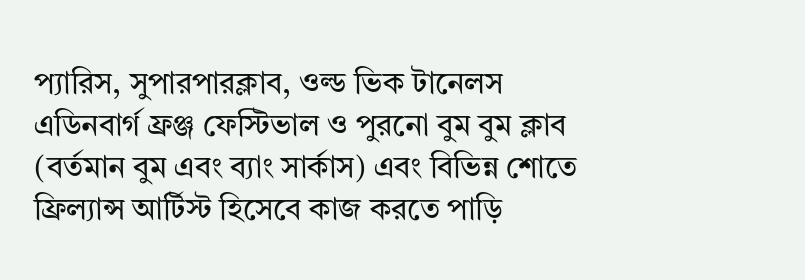প্যারিস, সুপারপারক্লাব, ওল্ড ভিক টানেলস এডিনবার্গ ফ্রঞ্জ ফেস্টিভাল ও পুরনো বুম বুম ক্লাব (বর্তমান বুম এবং ব্যাং সার্কাস) এবং বিভিন্ন শোতে ফ্রিল্যান্স আর্টিস্ট হিসেবে কাজ করতে পাড়ি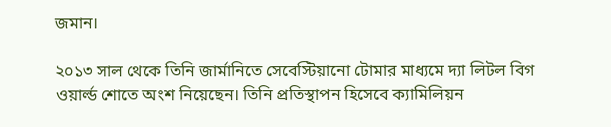জমান।

২০১৩ সাল থেকে তিনি জার্মানিতে সেবেস্টিয়ানো টোমার মাধ্যমে দ্যা লিটল বিগ ওয়ার্ল্ড শোতে অংশ নিয়েছেন। তিনি প্রতিস্থাপন হিসেবে ক্যামিলিয়ন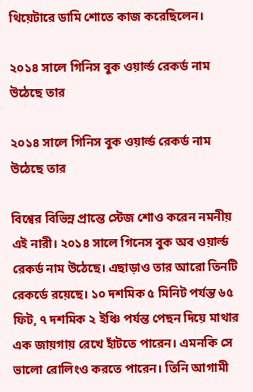থিয়েটারে ডামি শোতে কাজ করেছিলেন।

২০১৪ সালে গিনিস বুক ওয়ার্ল্ড রেকর্ড নাম উঠেছে তার

২০১৪ সালে গিনিস বুক ওয়ার্ল্ড রেকর্ড নাম উঠেছে তার

বিশ্বের বিভিন্ন প্রান্তে স্টেজ শোও করেন নমনীয় এই নারী। ২০১৪ সালে গিনেস বুক অব ওয়ার্ল্ড রেকর্ড নাম উঠেছে। এছাড়াও তার আরো তিনটি রেকর্ডে রয়েছে। ১০ দশমিক ৫ মিনিট পর্যন্ত ৬৫ ফিট, ৭ দশমিক ২ ইঞ্চি পর্যন্ত পেছন দিয়ে মাথার এক জায়গায় রেখে হাঁটতে পারেন। এমনকি সে ভালো রোলিংও করতে পারেন। তিনি আগামী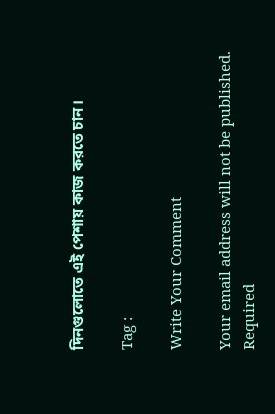দিনগুলোতে এই পেশায় কাজ করতে চান।

Tag :

Write Your Comment

Your email address will not be published. Required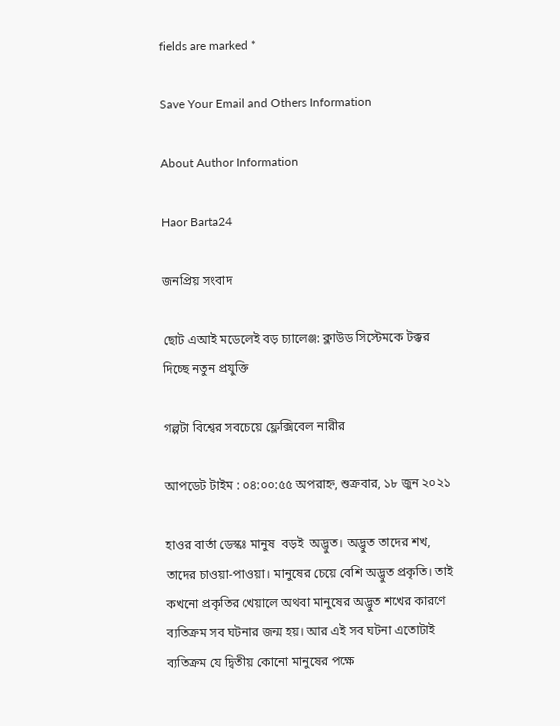fields are marked *

Save Your Email and Others Information

About Author Information

Haor Barta24

জনপ্রিয় সংবাদ

ছোট এআই মডেলেই বড় চ্যালেঞ্জ: ক্লাউড সিস্টেমকে টক্কর দিচ্ছে নতুন প্রযুক্তি

গল্পটা বিশ্বের সবচেয়ে ফ্লেক্সিবেল নারীর

আপডেট টাইম : ০৪:০০:৫৫ অপরাহ্ন, শুক্রবার, ১৮ জুন ২০২১

হাওর বার্তা ডেস্কঃ মানুষ  বড়ই  অদ্ভুত। অদ্ভুত তাদের শখ, তাদের চাওয়া-পাওয়া। মানুষের চেয়ে বেশি অদ্ভুত প্রকৃতি। তাই কখনো প্রকৃতির খেয়ালে অথবা মানুষের অদ্ভুত শখের কারণে ব্যতিক্রম সব ঘটনার জন্ম হয়। আর এই সব ঘটনা এতোটাই ব্যতিক্রম যে দ্বিতীয় কোনো মানুষের পক্ষে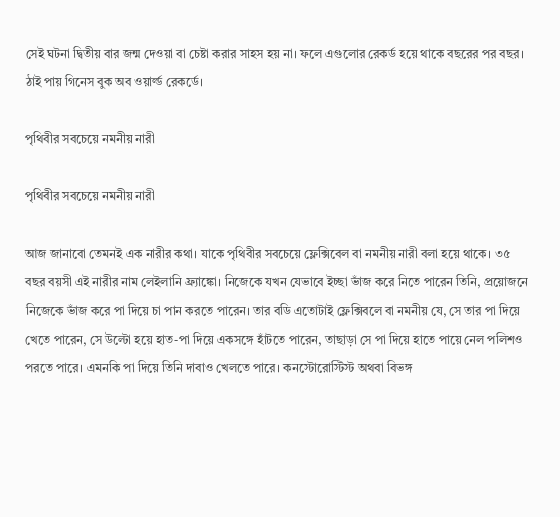সেই ঘটনা দ্বিতীয় বার জন্ম দেওয়া বা চেষ্টা করার সাহস হয় না। ফলে এগুলোর রেকর্ড হয়ে থাকে বছরের পর বছর। ঠাই পায় গিনেস বুক অব ওয়ার্ল্ড রেকর্ডে।

পৃথিবীর সবচেয়ে নমনীয় নারী

পৃথিবীর সবচেয়ে নমনীয় নারী

আজ জানাবো তেমনই এক নারীর কথা। যাকে পৃথিবীর সবচেয়ে ফ্লেক্সিবেল বা নমনীয় নারী বলা হয়ে থাকে। ৩৫ বছর বয়সী এই নারীর নাম লেইলানি ফ্র্যাঙ্কো। নিজেকে যখন যেভাবে ইচ্ছা ভাঁজ করে নিতে পারেন তিনি, প্রয়োজনে নিজেকে ভাঁজ করে পা দিয়ে চা পান করতে পারেন। তার বডি এতোটাই ফ্লেক্সিবলে বা নমনীয় যে, সে তার পা দিয়ে খেতে পারেন, সে উল্টো হয়ে হাত-পা দিয়ে একসঙ্গে হাঁটতে পারেন, তাছাড়া সে পা দিয়ে হাতে পায়ে নেল পলিশও পরতে পারে। এমনকি পা দিয়ে তিনি দাবাও খেলতে পারে। কনস্টোরোস্টিস্ট অথবা বিভঙ্গ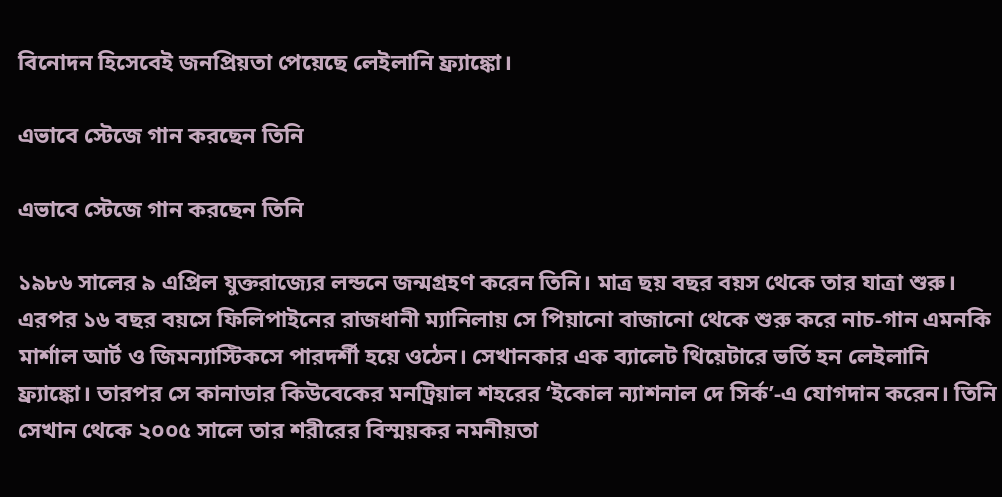বিনোদন হিসেবেই জনপ্রিয়তা পেয়েছে লেইলানি ফ্র্যাঙ্কো।

এভাবে স্টেজে গান করছেন তিনি

এভাবে স্টেজে গান করছেন তিনি

১৯৮৬ সালের ৯ এপ্রিল যুক্তরাজ্যের লন্ডনে জন্মগ্রহণ করেন তিনি। মাত্র ছয় বছর বয়স থেকে তার যাত্রা শুরু। এরপর ১৬ বছর বয়সে ফিলিপাইনের রাজধানী ম্যানিলায় সে পিয়ানো বাজানো থেকে শুরু করে নাচ-গান এমনকি মার্শাল আর্ট ও জিমন্যাস্টিকসে পারদর্শী হয়ে ওঠেন। সেখানকার এক ব্যালেট থিয়েটারে ভর্তি হন লেইলানি ফ্র্যাঙ্কো। তারপর সে কানাডার কিউবেকের মনট্রিয়াল শহরের ‘ইকোল ন্যাশনাল দে সির্ক’-এ যোগদান করেন। তিনি সেখান থেকে ২০০৫ সালে তার শরীরের বিস্ময়কর নমনীয়তা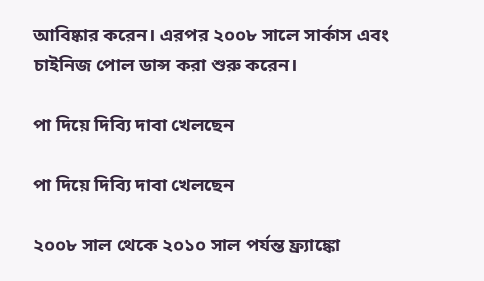আবিষ্কার করেন। এরপর ২০০৮ সালে সার্কাস এবং চাইনিজ পোল ডান্স করা শুরু করেন।

পা দিয়ে দিব্যি দাবা খেলছেন

পা দিয়ে দিব্যি দাবা খেলছেন

২০০৮ সাল থেকে ২০১০ সাল পর্যন্ত ফ্র্যাঙ্কো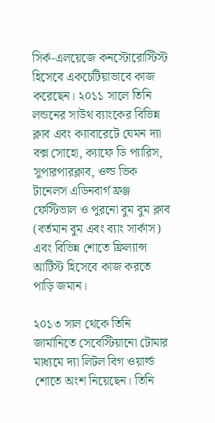সির্ক-এলয়েজে কনস্টোরোস্টিস্ট হিসেবে একচেটিয়াভাবে কাজ করেছেন। ২০১১ সালে তিনি লন্ডনের সাউথ ব্যাংকের বিভিন্ন ক্লাব এবং ক্যাবারেটে যেমন দ্যা বক্স সোহো, ক্যাফে ডি প্যারিস, সুপারপারক্লাব, ওল্ড ভিক টানেলস এডিনবার্গ ফ্রঞ্জ ফেস্টিভাল ও পুরনো বুম বুম ক্লাব (বর্তমান বুম এবং ব্যাং সার্কাস) এবং বিভিন্ন শোতে ফ্রিল্যান্স আর্টিস্ট হিসেবে কাজ করতে পাড়ি জমান।

২০১৩ সাল থেকে তিনি জার্মানিতে সেবেস্টিয়ানো টোমার মাধ্যমে দ্যা লিটল বিগ ওয়ার্ল্ড শোতে অংশ নিয়েছেন। তিনি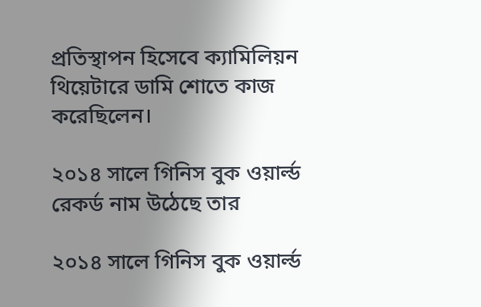প্রতিস্থাপন হিসেবে ক্যামিলিয়ন থিয়েটারে ডামি শোতে কাজ করেছিলেন।

২০১৪ সালে গিনিস বুক ওয়ার্ল্ড রেকর্ড নাম উঠেছে তার

২০১৪ সালে গিনিস বুক ওয়ার্ল্ড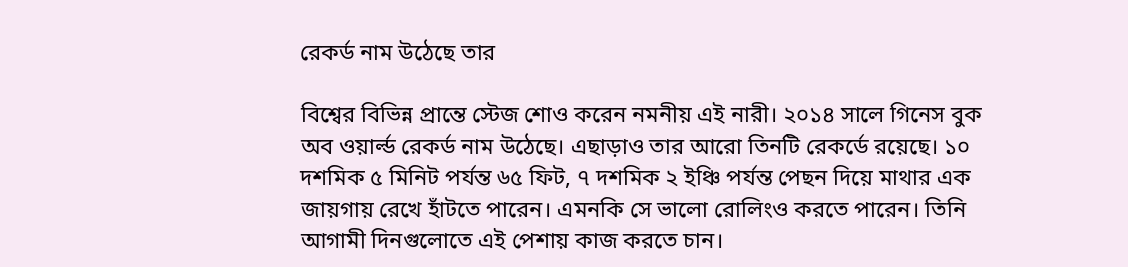রেকর্ড নাম উঠেছে তার

বিশ্বের বিভিন্ন প্রান্তে স্টেজ শোও করেন নমনীয় এই নারী। ২০১৪ সালে গিনেস বুক অব ওয়ার্ল্ড রেকর্ড নাম উঠেছে। এছাড়াও তার আরো তিনটি রেকর্ডে রয়েছে। ১০ দশমিক ৫ মিনিট পর্যন্ত ৬৫ ফিট, ৭ দশমিক ২ ইঞ্চি পর্যন্ত পেছন দিয়ে মাথার এক জায়গায় রেখে হাঁটতে পারেন। এমনকি সে ভালো রোলিংও করতে পারেন। তিনি আগামী দিনগুলোতে এই পেশায় কাজ করতে চান।